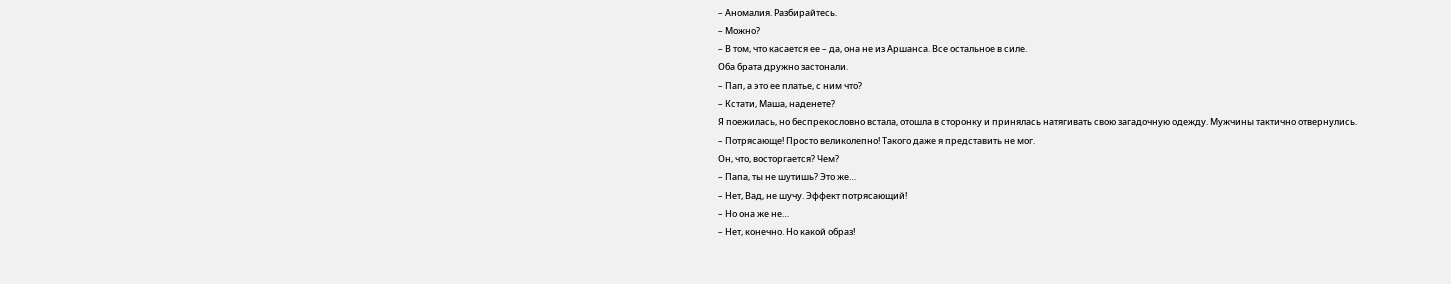– Аномалия. Разбирайтесь.
– Можно?
– В том, что касается ее – да, она не из Аршанса. Все остальное в силе.
Оба брата дружно застонали.
– Пап, а это ее платье, с ним что?
– Кстати, Маша, наденете?
Я поежилась, но беспрекословно встала, отошла в сторонку и принялась натягивать свою загадочную одежду. Мужчины тактично отвернулись.
– Потрясающе! Просто великолепно! Такого даже я представить не мог.
Он, что, восторгается? Чем?
– Папа, ты не шутишь? Это же…
– Нет, Вад, не шучу. Эффект потрясающий!
– Но она же не…
– Нет, конечно. Но какой образ!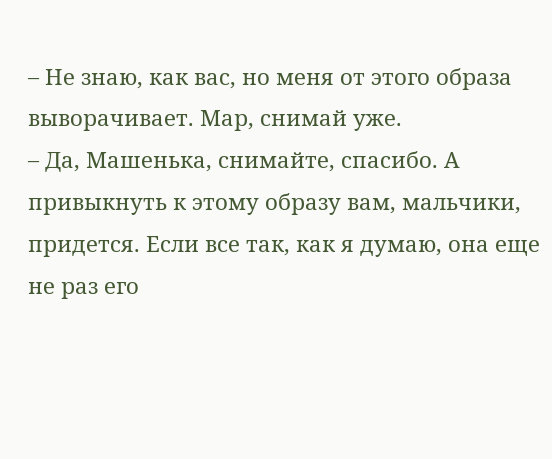– Не знаю, как вас, но меня от этого образа выворачивает. Мар, снимай уже.
– Да, Машенька, снимайте, спасибо. А привыкнуть к этому образу вам, мальчики, придется. Если все так, как я думаю, она еще не раз его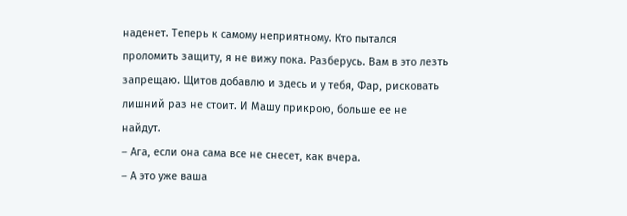наденет. Теперь к самому неприятному. Кто пытался проломить защиту, я не вижу пока. Разберусь. Вам в это лезть запрещаю. Щитов добавлю и здесь и у тебя, Фар, рисковать лишний раз не стоит. И Машу прикрою, больше ее не найдут.
– Ага, если она сама все не снесет, как вчера.
– А это уже ваша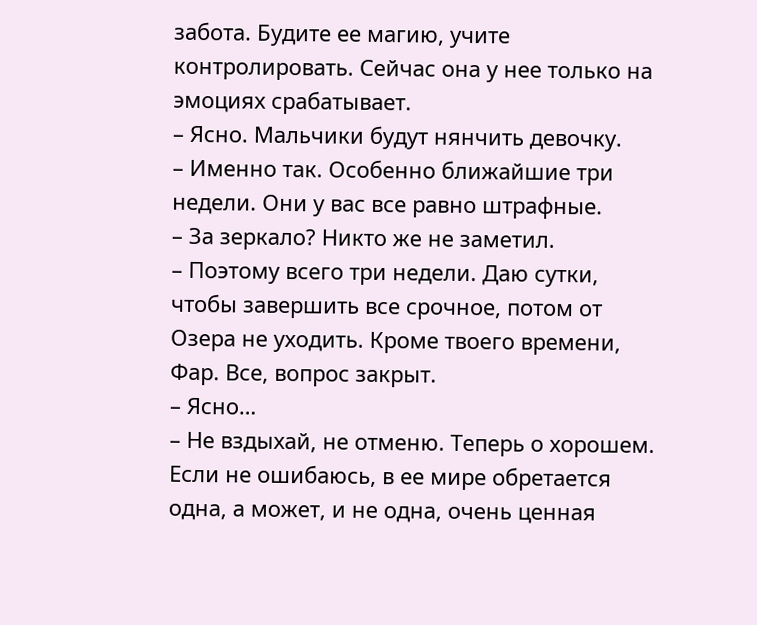забота. Будите ее магию, учите контролировать. Сейчас она у нее только на эмоциях срабатывает.
– Ясно. Мальчики будут нянчить девочку.
– Именно так. Особенно ближайшие три недели. Они у вас все равно штрафные.
– За зеркало? Никто же не заметил.
– Поэтому всего три недели. Даю сутки, чтобы завершить все срочное, потом от Озера не уходить. Кроме твоего времени, Фар. Все, вопрос закрыт.
– Ясно…
– Не вздыхай, не отменю. Теперь о хорошем. Если не ошибаюсь, в ее мире обретается одна, а может, и не одна, очень ценная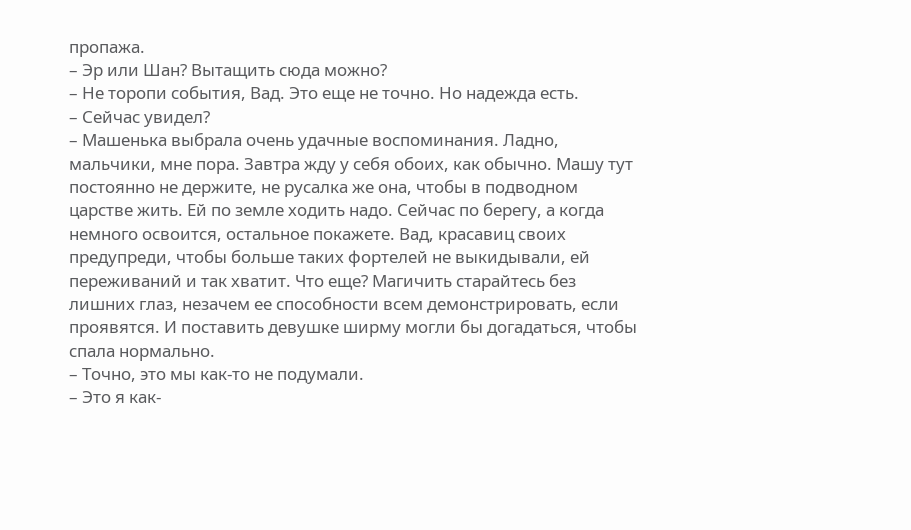пропажа.
– Эр или Шан? Вытащить сюда можно?
– Не торопи события, Вад. Это еще не точно. Но надежда есть.
– Сейчас увидел?
– Машенька выбрала очень удачные воспоминания. Ладно, мальчики, мне пора. Завтра жду у себя обоих, как обычно. Машу тут постоянно не держите, не русалка же она, чтобы в подводном царстве жить. Ей по земле ходить надо. Сейчас по берегу, а когда немного освоится, остальное покажете. Вад, красавиц своих предупреди, чтобы больше таких фортелей не выкидывали, ей переживаний и так хватит. Что еще? Магичить старайтесь без лишних глаз, незачем ее способности всем демонстрировать, если проявятся. И поставить девушке ширму могли бы догадаться, чтобы спала нормально.
– Точно, это мы как-то не подумали.
– Это я как-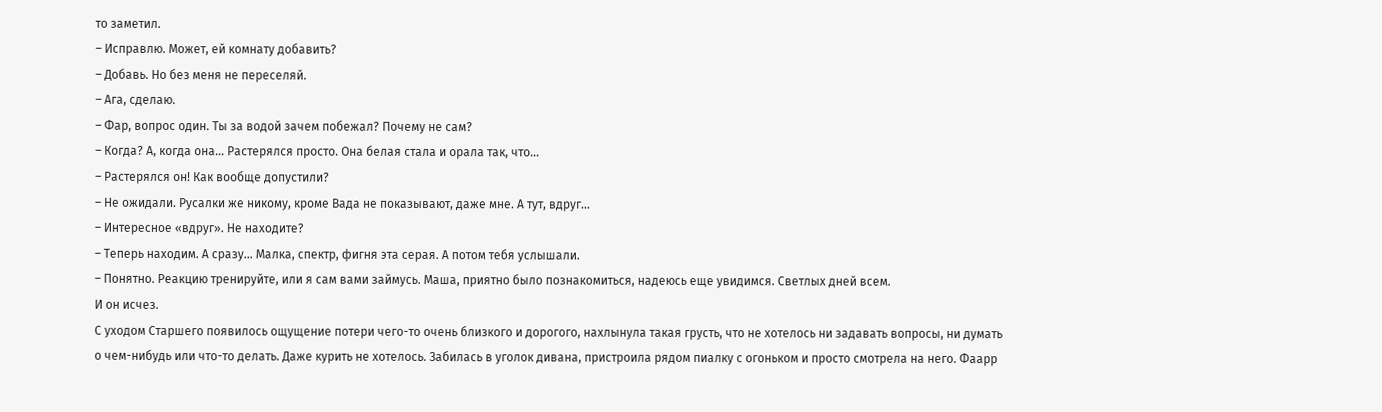то заметил.
– Исправлю. Может, ей комнату добавить?
– Добавь. Но без меня не переселяй.
– Ага, сделаю.
– Фар, вопрос один. Ты за водой зачем побежал? Почему не сам?
– Когда? А, когда она… Растерялся просто. Она белая стала и орала так, что…
– Растерялся он! Как вообще допустили?
– Не ожидали. Русалки же никому, кроме Вада не показывают, даже мне. А тут, вдруг…
– Интересное «вдруг». Не находите?
– Теперь находим. А сразу… Малка, спектр, фигня эта серая. А потом тебя услышали.
– Понятно. Реакцию тренируйте, или я сам вами займусь. Маша, приятно было познакомиться, надеюсь еще увидимся. Светлых дней всем.
И он исчез.
С уходом Старшего появилось ощущение потери чего-то очень близкого и дорогого, нахлынула такая грусть, что не хотелось ни задавать вопросы, ни думать о чем-нибудь или что-то делать. Даже курить не хотелось. Забилась в уголок дивана, пристроила рядом пиалку с огоньком и просто смотрела на него. Фаарр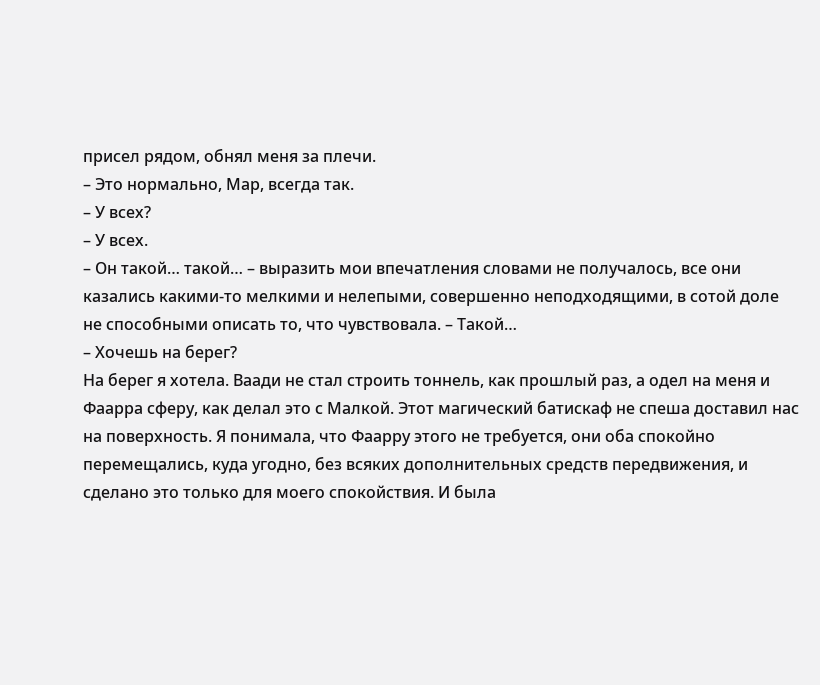присел рядом, обнял меня за плечи.
– Это нормально, Мар, всегда так.
– У всех?
– У всех.
– Он такой… такой… – выразить мои впечатления словами не получалось, все они казались какими-то мелкими и нелепыми, совершенно неподходящими, в сотой доле не способными описать то, что чувствовала. – Такой…
– Хочешь на берег?
На берег я хотела. Ваади не стал строить тоннель, как прошлый раз, а одел на меня и Фаарра сферу, как делал это с Малкой. Этот магический батискаф не спеша доставил нас на поверхность. Я понимала, что Фаарру этого не требуется, они оба спокойно перемещались, куда угодно, без всяких дополнительных средств передвижения, и сделано это только для моего спокойствия. И была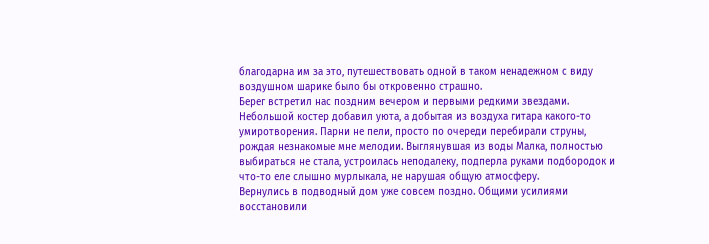благодарна им за это, путешествовать одной в таком ненадежном с виду воздушном шарике было бы откровенно страшно.
Берег встретил нас поздним вечером и первыми редкими звездами. Небольшой костер добавил уюта, а добытая из воздуха гитара какого-то умиротворения. Парни не пели, просто по очереди перебирали струны, рождая незнакомые мне мелодии. Выглянувшая из воды Малка, полностью выбираться не стала, устроилась неподалеку, подперла руками подбородок и что-то еле слышно мурлыкала, не нарушая общую атмосферу.
Вернулись в подводный дом уже совсем поздно. Общими усилиями восстановили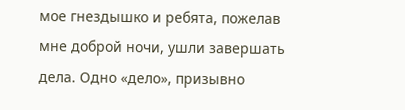мое гнездышко и ребята, пожелав мне доброй ночи, ушли завершать дела. Одно «дело», призывно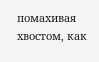помахивая хвостом, как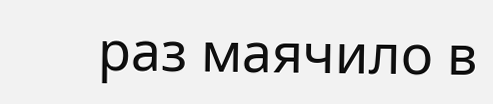раз маячило в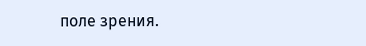поле зрения.